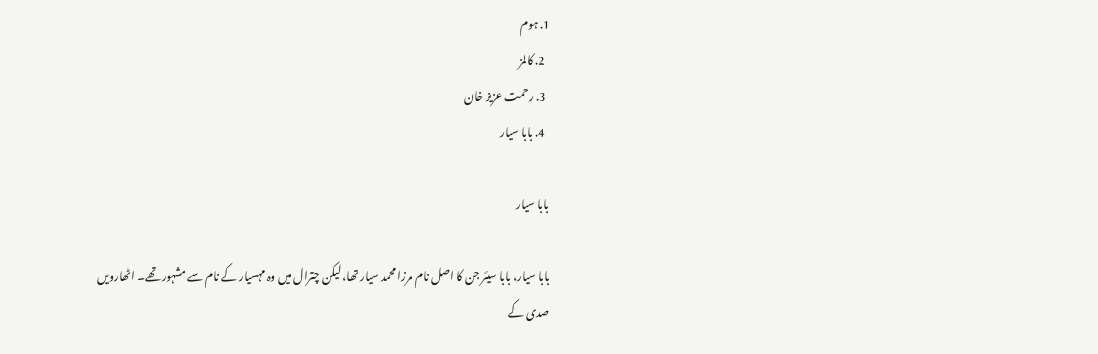1. ہوم
  2. کالمز
  3. رحمت عزیز خان
  4. بابا سیار

بابا سیار

بابا سیار، بابا سیئر جن کا اصل نام مرزا محمد سیار تھا، لیکن چترال میں وہ مہسیار کے نام سے مشہور تھے۔ اٹھارویں صدی کے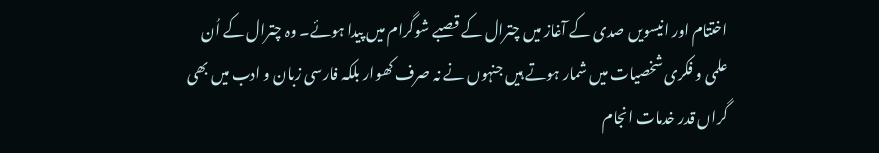اختتام اور انیسویں صدی کے آغاز میں چترال کے قصبے شوگرام میں پیدا ہوئے۔ وہ چترال کے اُن علمی و فکری شخصیات میں شمار ہوتے ہیں جنہوں نے نہ صرف کھوار بلکہ فارسی زبان و ادب میں بھی گراں قدر خدمات انجام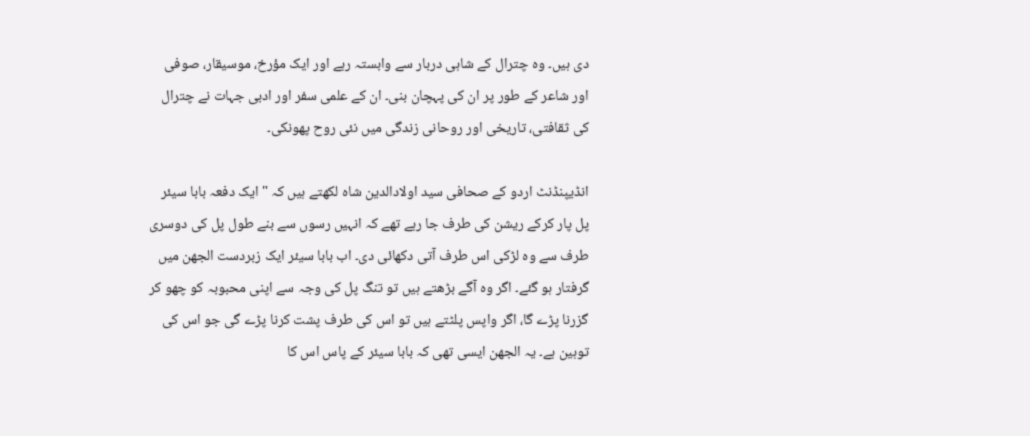دی ہیں۔ وہ چترال کے شاہی دربار سے وابستہ رہے اور ایک مؤرخ، موسیقار، صوفی اور شاعر کے طور پر ان کی پہچان بنی۔ ان کے علمی سفر اور ادبی جہات نے چترال کی ثقافتی، تاریخی اور روحانی زندگی میں نئی روح پھونکی۔

انڈیپنڈنٹ اردو کے صحافی سید اولادالدین شاہ لکھتے ہیں کہ "ایک دفعہ بابا سیئر پل پار کرکے ریشن کی طرف جا رہے تھے کہ انہیں رسوں سے بنے طول پل کی دوسری طرف سے وہ لڑکی اس طرف آتی دکھائی دی۔ اب بابا سیئر ایک زبردست الجھن میں گرفتار ہو گئے۔ اگر وہ آگے بڑھتے ہیں تو تنگ پل کی وجہ سے اپنی محبوبہ کو چھو کر گزرنا پڑے گا، اگر واپس پلٹتے ہیں تو اس کی طرف پشت کرنا پڑے گی جو اس کی توہین ہے۔ یہ الجھن ایسی تھی کہ بابا سیئر کے پاس اس کا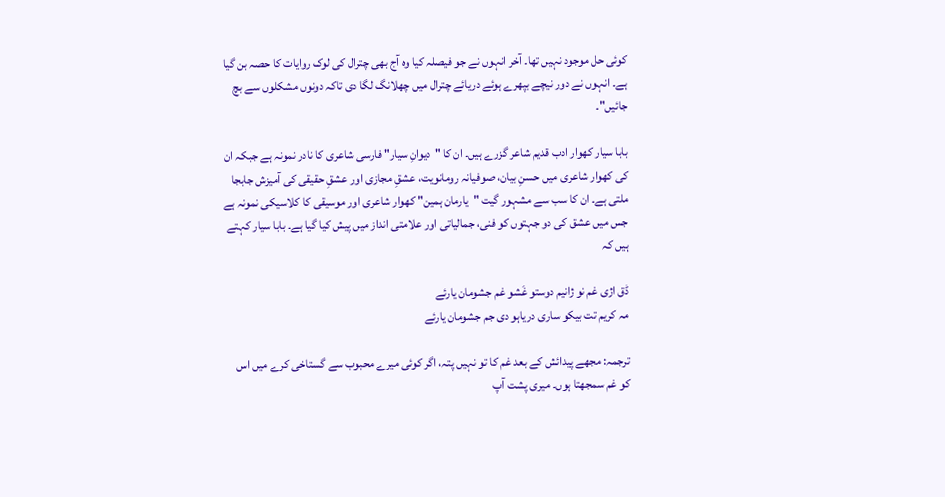کوئی حل موجود نہیں تھا۔ آخر انہوں نے جو فیصلہ کیا وہ آج بھی چترال کی لوک روایات کا حصہ بن گیا ہے۔ انہوں نے دور نیچے بپھرے ہوئے دریائے چترال میں چھلانگ لگا دی تاکہ دونوں مشکلوں سے بچ جائیں"۔

بابا سیار کھوار ادب قدیم شاعر گزرے ہیں۔ ان کا "دیوانِ سیار" فارسی شاعری کا نادر نمونہ ہے جبکہ ان کی کھوار شاعری میں حسنِ بیان، صوفیانہ رومانویت، عشقِ مجازی اور عشقِ حقیقی کی آمیزش جابجا ملتی ہے۔ ان کا سب سے مشہور گیت "یارمان ہمین" کھوار شاعری اور موسیقی کا کلاسیکی نمونہ ہے جس میں عشق کی دو جہتوں کو فنی، جمالیاتی اور علامتی انداز میں پیش کیا گیا ہے۔ بابا سیار کہتے ہیں کہ

ڈق اژی غم نو ژانیم دوستو غَشو غم جشومان یارئے
مہ کریم تت بیکو ساری دریاہو دی جم جشومان یارئے

ترجمہ: مجھے پیدائش کے بعد غم کا تو نہیں پتہ، اگر کوئی میرے محبوب سے گستاخی کرے میں اس کو غم سمجھتا ہوں۔ میری پشت آپ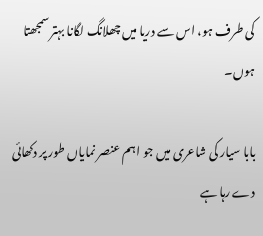کی طرف ہو، اس سے دریا میں چھلانگ لگانا بہتر سمجھتا ہوں۔

بابا سیار کی شاعری میں جو اہم عنصر نمایاں طور پر دکھائی دے رہا ہے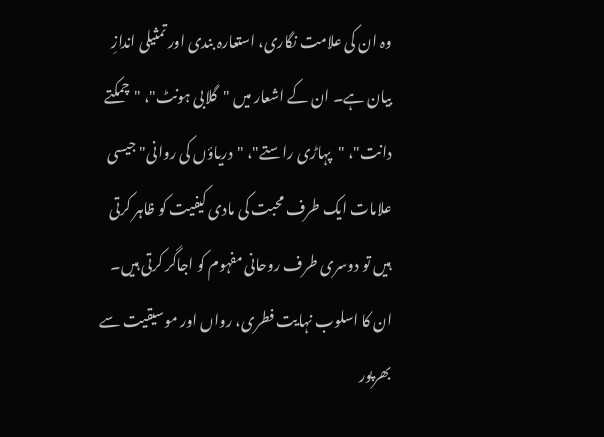وہ ان کی علامت نگاری، استعارہ بندی اور تمثیلی اندازِ بیان ہے۔ ان کے اشعار میں "گلابی ہونٹ"، "چمکتے دانت"، "پہاڑی راستے"، "دریاؤں کی روانی" جیسی علامات ایک طرف محبت کی مادی کیفیت کو ظاہر کرتی ہیں تو دوسری طرف روحانی مفہوم کو اجاگر کرتی ہیں۔ ان کا اسلوب نہایت فطری، رواں اور موسیقیت سے بھرپور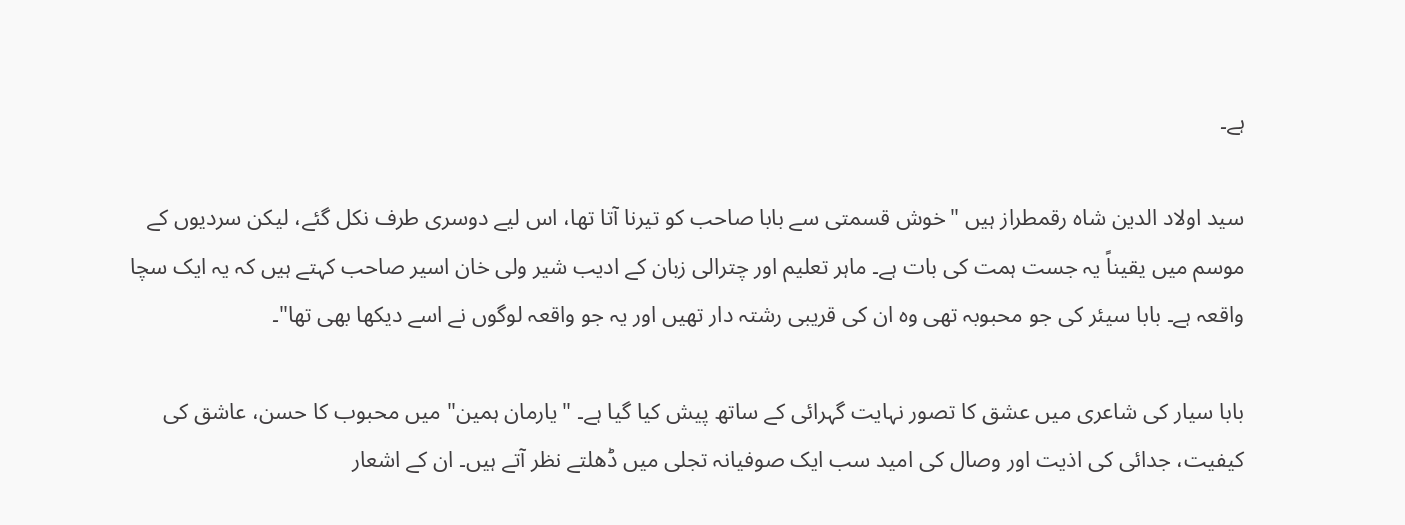ہے۔

سید اولاد الدین شاہ رقمطراز ہیں "خوش قسمتی سے بابا صاحب کو تیرنا آتا تھا، اس لیے دوسری طرف نکل گئے، لیکن سردیوں کے موسم میں یقیناً یہ جست ہمت کی بات ہے۔ ماہر تعلیم اور چترالی زبان کے ادیب شیر ولی خان اسیر صاحب کہتے ہیں کہ یہ ایک سچا واقعہ ہے۔ بابا سیئر کی جو محبوبہ تھی وہ ان کی قریبی رشتہ دار تھیں اور یہ جو واقعہ لوگوں نے اسے دیکھا بھی تھا"۔

بابا سیار کی شاعری میں عشق کا تصور نہایت گہرائی کے ساتھ پیش کیا گیا ہے۔ "یارمان ہمین" میں محبوب کا حسن، عاشق کی کیفیت، جدائی کی اذیت اور وصال کی امید سب ایک صوفیانہ تجلی میں ڈھلتے نظر آتے ہیں۔ ان کے اشعار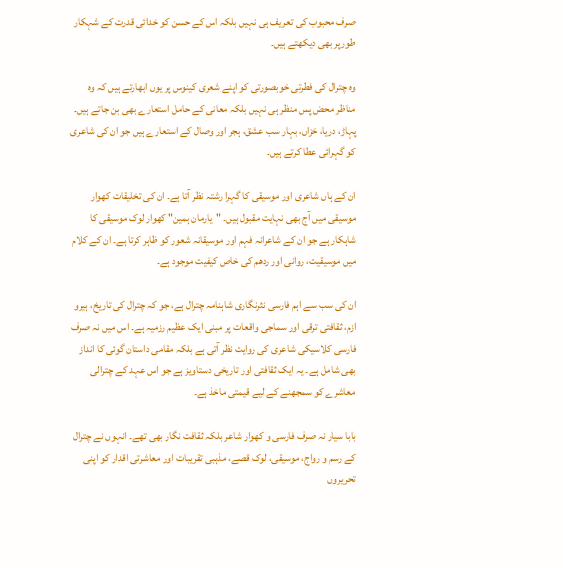صرف محبوب کی تعریف ہی نہیں بلکہ اس کے حسن کو خدائی قدرت کے شہکار طورپر بھی دیکھتے ہیں۔

وہ چترال کی فطرتی خوبصورتی کو اپنے شعری کینوس پر یوں ابھارتے ہیں کہ وہ مناظر محض پس منظر ہی نہیں بلکہ معانی کے حامل استعارے بھی بن جاتے ہیں۔ پہاڑ، دریا، خزاں، بہار سب عشق، ہجر اور وصال کے استعارے ہیں جو ان کی شاعری کو گہرائی عطا کرتے ہیں۔

ان کے ہاں شاعری اور موسیقی کا گہرا رشتہ نظر آتا ہے۔ ان کی تخلیقات کھوار موسیقی میں آج بھی نہایت مقبول ہیں۔ "یارمان ہمین" کھوار لوک موسیقی کا شاہکار ہے جو ان کے شاعرانہ فہم اور موسیقانہ شعور کو ظاہر کرتا ہے۔ ان کے کلام میں موسیقیت، روانی اور ردھم کی خاص کیفیت موجود ہے۔

ان کی سب سے اہم فارسی نثرنگاری شاہنامہ چترال ہے، جو کہ چترال کی تاریخ، ہیرو ازم، ثقافتی ترقی اور سماجی واقعات پر مبنی ایک عظیم رزمیہ ہے۔ اس میں نہ صرف فارسی کلاسیکی شاعری کی روایت نظر آتی ہے بلکہ مقامی داستان گوئی کا انداز بھی شامل ہے۔ یہ ایک ثقافتی اور تاریخی دستاویز ہے جو اس عہد کے چترالی معاشرے کو سمجھنے کے لیے قیمتی ماخذ ہے۔

بابا سیار نہ صرف فارسی و کھوار شاعر بلکہ ثقافت نگار بھی تھے۔ انہوں نے چترال کے رسم و رواج، موسیقی، لوک قصے، مذہبی تقریبات اور معاشرتی اقدار کو اپنی تحریروں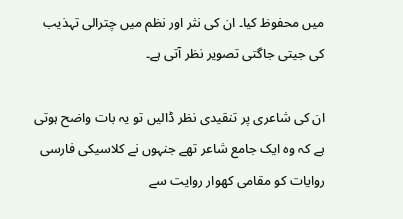میں محفوظ کیا۔ ان کی نثر اور نظم میں چترالی تہذیب کی جیتی جاگتی تصویر نظر آتی ہے۔

ان کی شاعری پر تنقیدی نظر ڈالیں تو یہ بات واضح ہوتی ہے کہ وہ ایک جامع شاعر تھے جنہوں نے کلاسیکی فارسی روایات کو مقامی کھوار روایت سے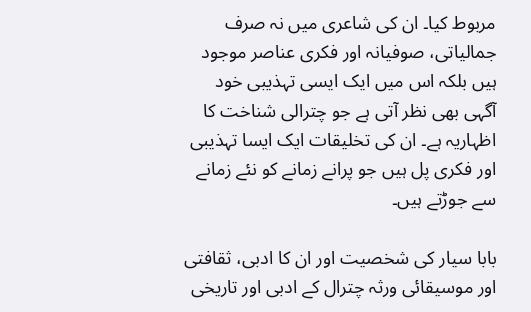مربوط کیا۔ ان کی شاعری میں نہ صرف جمالیاتی، صوفیانہ اور فکری عناصر موجود ہیں بلکہ اس میں ایک ایسی تہذیبی خود آگہی بھی نظر آتی ہے جو چترالی شناخت کا اظہاریہ ہے۔ ان کی تخلیقات ایک ایسا تہذیبی اور فکری پل ہیں جو پرانے زمانے کو نئے زمانے سے جوڑتے ہیں۔

بابا سیار کی شخصیت اور ان کا ادبی، ثقافتی اور موسیقائی ورثہ چترال کے ادبی اور تاریخی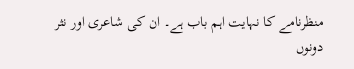منظرنامے کا نہایت اہم باب ہے۔ ان کی شاعری اور نثر دونوں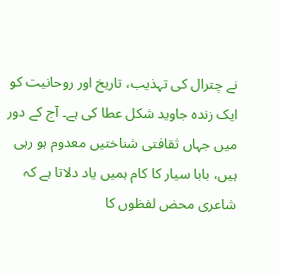نے چترال کی تہذیب، تاریخ اور روحانیت کو ایک زندہ جاوید شکل عطا کی ہے۔ آج کے دور میں جہاں ثقافتی شناختیں معدوم ہو رہی ہیں، بابا سیار کا کام ہمیں یاد دلاتا ہے کہ شاعری محض لفظوں کا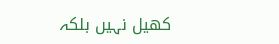کھیل نہیں بلکہ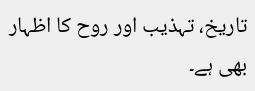تاریخ، تہذیب اور روح کا اظہار بھی ہے۔